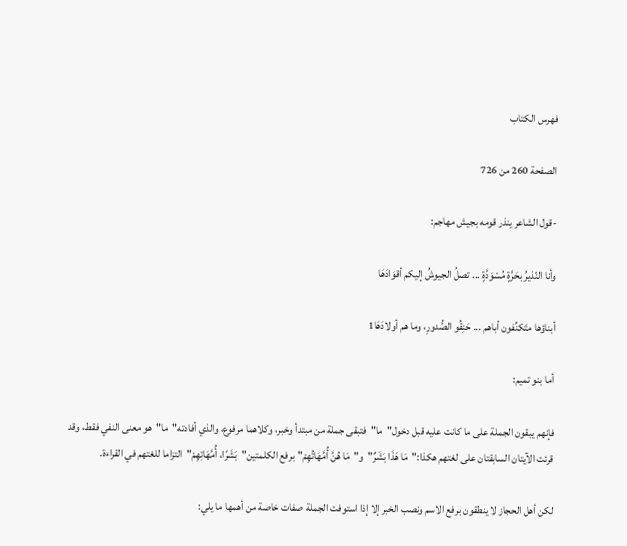فهرس الكتاب

الصفحة 260 من 726

-قول الشاعر ينذر قومه بجيش مهاجم:

وأنا النّذيرُ بحَرَّةٍ مُسْوَدَّةٍ ... تصلُ الجيوشُ إليكم أقوَادَهَا

أبناؤها متَكنِّفون أباهم ... حَنِقُو الصُّدورِ، وما هم أولادَهَا1

أما بنو تميم:

فإنهم يبقون الجملة على ما كانت عليه قبل دخول"ما"فتبقى جملة من مبتدأ وخبر، وكلاهما مرفوع، والذي أفادته"ما"هو معنى النفي فقط، وقد قرئت الآيتان السابقتان على لغتهم هكذا:"مَا هَذَا بَشَرٌ"و"مَا هُنَّ أُمَّهَاتُهِمْ"برفع الكلمتين"بَشَرًا، أُمَّهَاتِهِمْ"التزاما للغتهم في القراءة.

لكن أهل الحجاز لا ينطقون برفع الاسم ونصب الخبر إلا إذا استوفت الجملة صفات خاصة من أهمها ما يلي: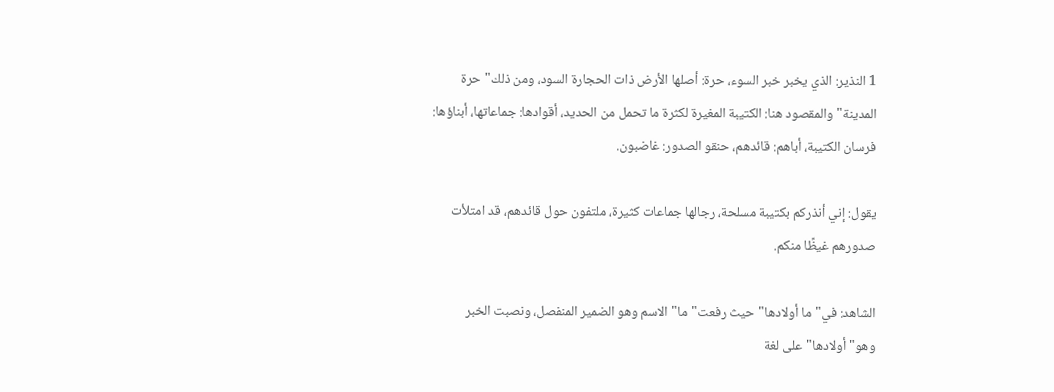1 النذير: الذي يخبر خبر السوء، حرة: أصلها الأرض ذات الحجارة السود، ومن ذلك"حرة المدينة"والمقصود هنا: الكتيبة المغيرة لكثرة ما تحمل من الحديد، أقوادها: جماعاتها، أبناؤها: فرسان الكتيبة، أباهم: قائدهم، حنقو الصدور: غاضبون.

يقول: إني أنذركم بكتيبة مسلحة، رجالها جماعات كثيرة، ملتفون حول قائدهم، قد امتلأت صدورهم غيظًا منكم.

الشاهد: في"ما أولادها"حيث رفعت"ما"الاسم وهو الضمير المنفصل، ونصبت الخبر وهو"أولادها"على لغة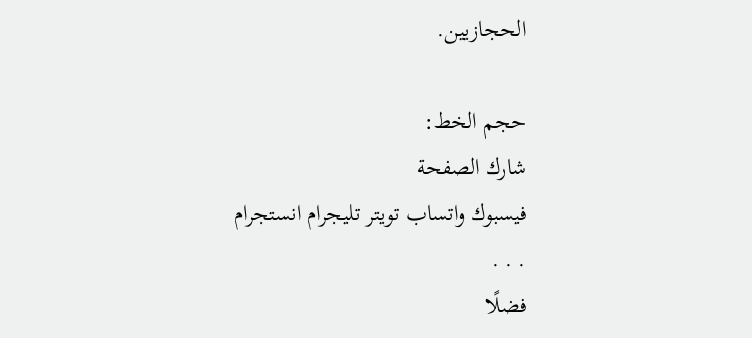الحجازيين.

حجم الخط:
شارك الصفحة
فيسبوك واتساب تويتر تليجرام انستجرام
. . .
فضلًا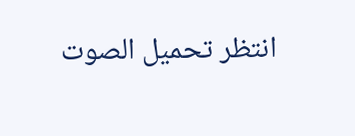انتظر تحميل الصوت